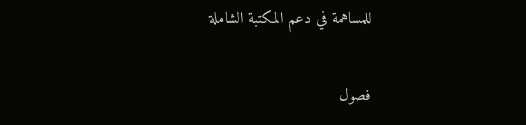للمساهمة في دعم المكتبة الشاملة

فصول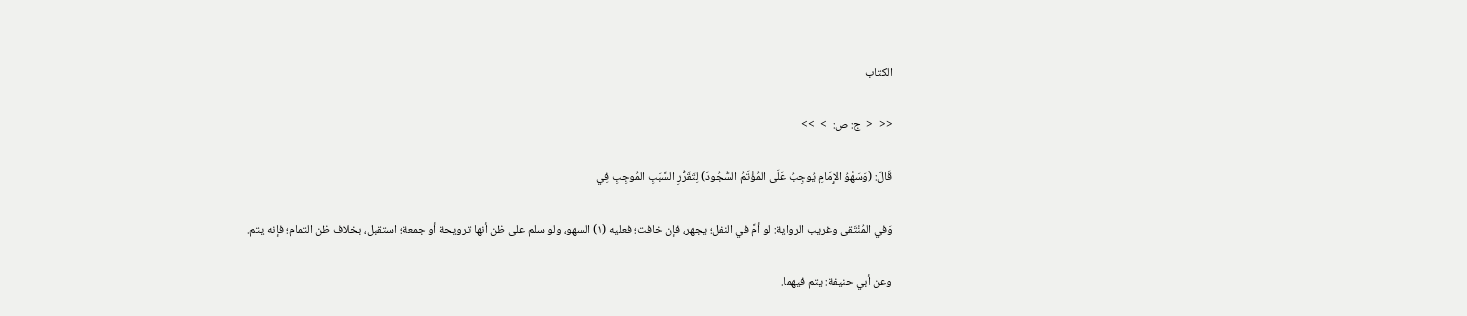الكتاب

<<  <  ج: ص:  >  >>

قَالَ: (وَسَهْوُ الإِمَامِ يُوجِبُ عَلَى المُؤْتَمُ السُّجُودَ) لِتَقَرُّرِ السَّبَبِ المُوجِبِ فِي

وَفي المُنْتَقى وغريب الرواية: لو أمَّ في النفل؛ يجهر، فإن خافت؛ فعليه (١) السهو، ولو سلم على ظن أنها ترويحة أو جمعة؛ استقبل، بخلاف ظن التمام؛ فإنه يتم.

وعن أبي حنيفة: يتم فيهما.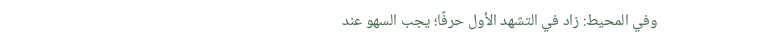وفي المحيط: زاد في التشهد الأول حرفًا؛ يجب السهو عند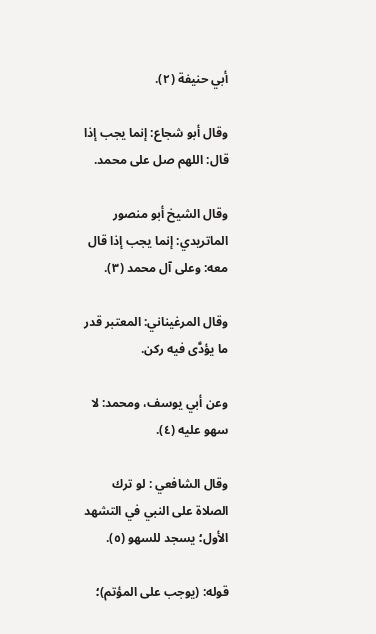أبي حنيفة (٢).

وقال أبو شجاع: إنما يجب إذا قال: اللهم صل على محمد.

وقال الشيخ أبو منصور الماتريدي: إنما يجب إذا قال معه: وعلى آل محمد (٣).

وقال المرغيناني: المعتبر قدر ما يؤدَّى فيه ركن.

وعن أبي يوسف، ومحمد: لا سهو عليه (٤).

وقال الشافعي : لو ترك الصلاة على النبي في التشهد الأول؛ يسجد للسهو (٥).

قوله: (يوجب على المؤتم)؛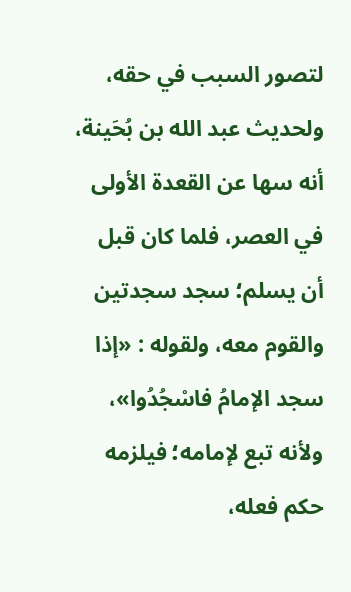لتصور السبب في حقه، ولحديث عبد الله بن بُحَينة، أنه سها عن القعدة الأولى في العصر، فلما كان قبل أن يسلم؛ سجد سجدتين والقوم معه، ولقوله : «إذا سجد الإمامُ فاسْجُدُوا»، ولأنه تبع لإمامه؛ فيلزمه حكم فعله،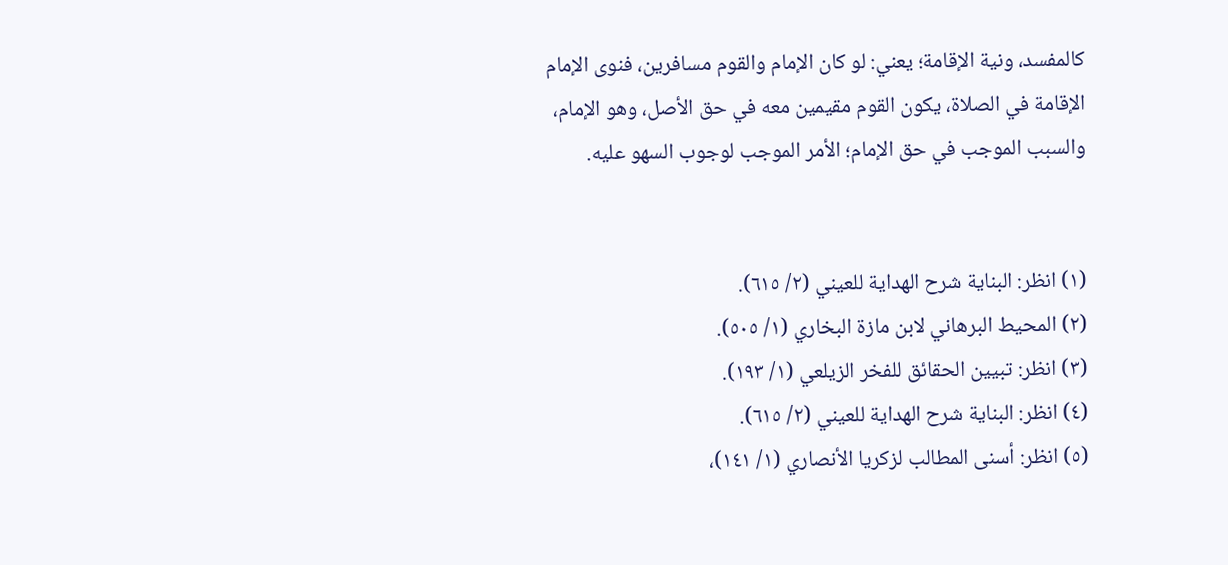كالمفسد، ونية الإقامة؛ يعني: لو كان الإمام والقوم مسافرين، فنوى الإمام الإقامة في الصلاة، يكون القوم مقيمين معه في حق الأصل، وهو الإمام، والسبب الموجب في حق الإمام؛ الأمر الموجب لوجوب السهو عليه.


(١) انظر: البناية شرح الهداية للعيني (٢/ ٦١٥).
(٢) المحيط البرهاني لابن مازة البخاري (١/ ٥٠٥).
(٣) انظر: تبيين الحقائق للفخر الزيلعي (١/ ١٩٣).
(٤) انظر: البناية شرح الهداية للعيني (٢/ ٦١٥).
(٥) انظر: أسنى المطالب لزكريا الأنصاري (١/ ١٤١)،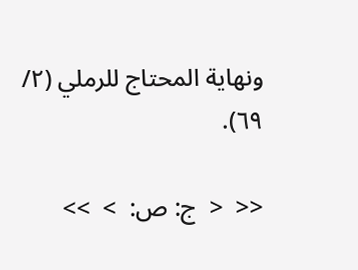ونهاية المحتاج للرملي (٢/ ٦٩).

<<  <  ج: ص:  >  >>